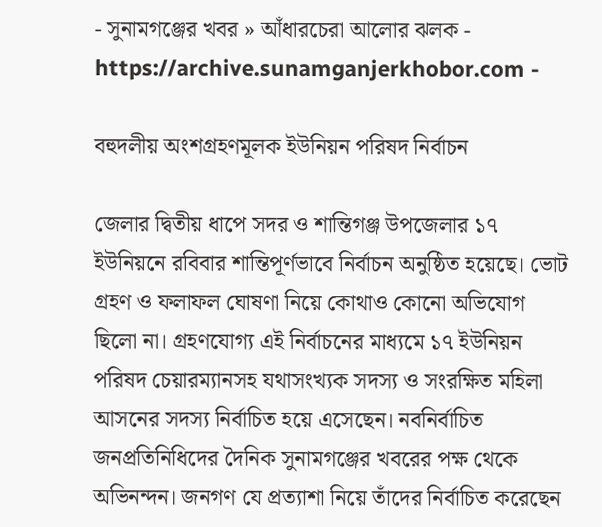- সুনামগঞ্জের খবর » আঁধারচেরা আলোর ঝলক - https://archive.sunamganjerkhobor.com -

বহুদলীয় অংশগ্রহণমূলক ইউনিয়ন পরিষদ নির্বাচন

জেলার দ্বিতীয় ধাপে সদর ও শান্তিগঞ্জ উপজেলার ১৭ ইউনিয়নে রবিবার শান্তিপূর্ণভাবে নির্বাচন অনুষ্ঠিত হয়েছে। ভোট গ্রহণ ও ফলাফল ঘোষণা নিয়ে কোথাও কোনো অভিযোগ ছিলো না। গ্রহণযোগ্য এই নির্বাচনের মাধ্যমে ১৭ ইউনিয়ন পরিষদ চেয়ারম্যানসহ যথাসংখ্যক সদস্য ও সংরক্ষিত মহিলা আসনের সদস্য নির্বাচিত হয়ে এসেছেন। নবনির্বাচিত জনপ্রতিনিধিদের দৈনিক সুনামগঞ্জের খবরের পক্ষ থেকে অভিনন্দন। জনগণ যে প্রত্যাশা নিয়ে তাঁদের নির্বাচিত করেছেন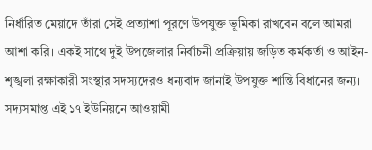নির্ধারিত মেয়াদে তাঁরা সেই প্রত্যাশা পূরণে উপযুক্ত ভূমিকা রাখবেন বলে আমরা আশা করি। একই সাথে দুই উপজেলার নির্বাচনী প্রক্রিয়ায় জড়িত কর্মকর্তা ও আইন-শৃঙ্খলা রক্ষাকারী সংস্থার সদস্যদেরও ধন্যবাদ জানাই উপযুক্ত শান্তি বিধানের জন্য।
সদ্যসমাপ্ত এই ১৭ ইউনিয়নে আওয়ামী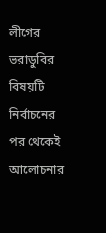লীগের ভরাডুবির বিষয়টি নির্বাচনের পর থেকেই আলোচনার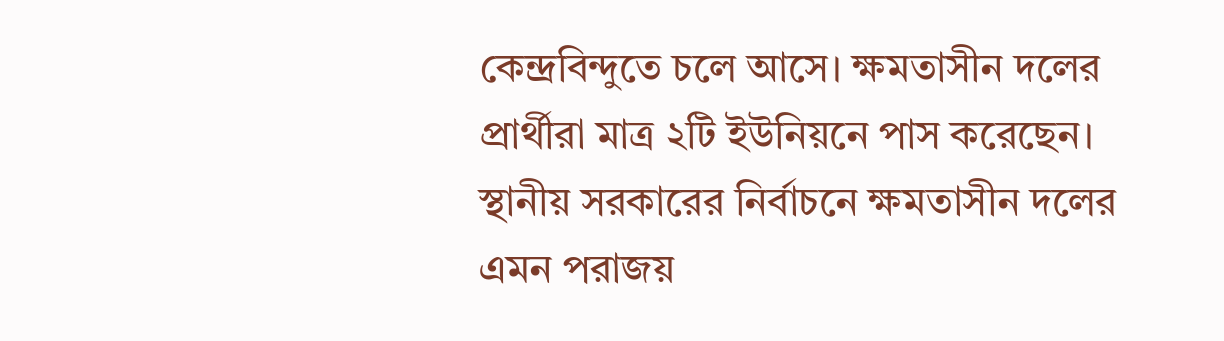কেন্দ্রবিন্দুতে চলে আসে। ক্ষমতাসীন দলের প্রার্থীরা মাত্র ২টি ইউনিয়নে পাস করেছেন। স্থানীয় সরকারের নির্বাচনে ক্ষমতাসীন দলের এমন পরাজয়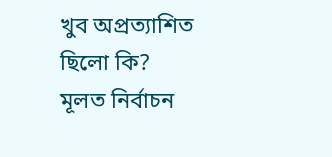খুব অপ্রত্যাশিত ছিলো কি? মূলত নির্বাচন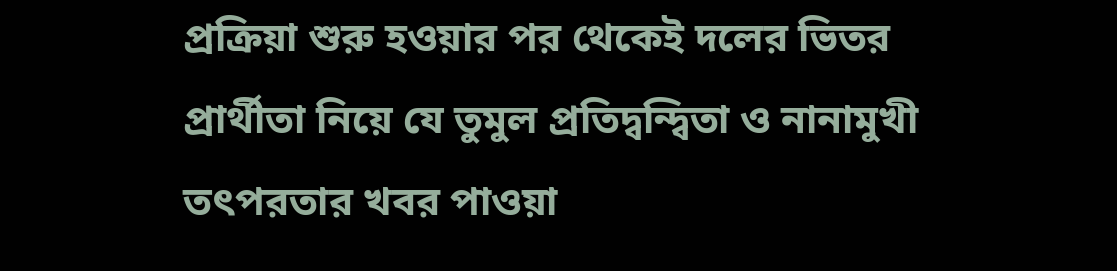প্রক্রিয়া শুরু হওয়ার পর থেকেই দলের ভিতর প্রার্থীতা নিয়ে যে তুমুল প্রতিদ্বন্দ্বিতা ও নানামুখী তৎপরতার খবর পাওয়া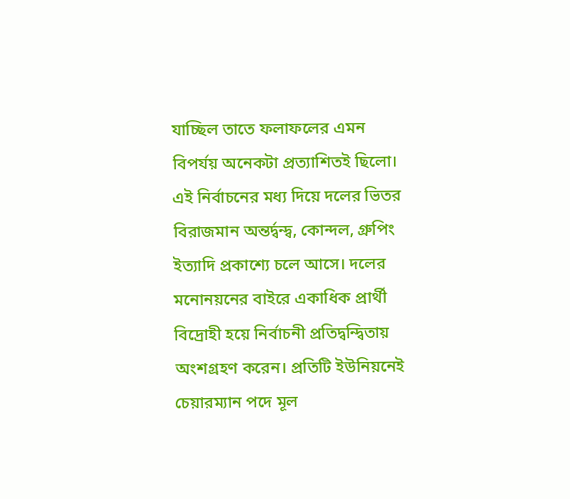যাচ্ছিল তাতে ফলাফলের এমন বিপর্যয় অনেকটা প্রত্যাশিতই ছিলো। এই নির্বাচনের মধ্য দিয়ে দলের ভিতর বিরাজমান অন্তর্দ্বন্দ্ব, কোন্দল, গ্রুপিং ইত্যাদি প্রকাশ্যে চলে আসে। দলের মনোনয়নের বাইরে একাধিক প্রার্থী বিদ্রোহী হয়ে নির্বাচনী প্রতিদ্বন্দ্বিতায় অংশগ্রহণ করেন। প্রতিটি ইউনিয়নেই চেয়ারম্যান পদে মূল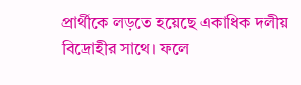প্রার্থীকে লড়তে হয়েছে একাধিক দলীয় বিদ্রোহীর সাথে। ফলে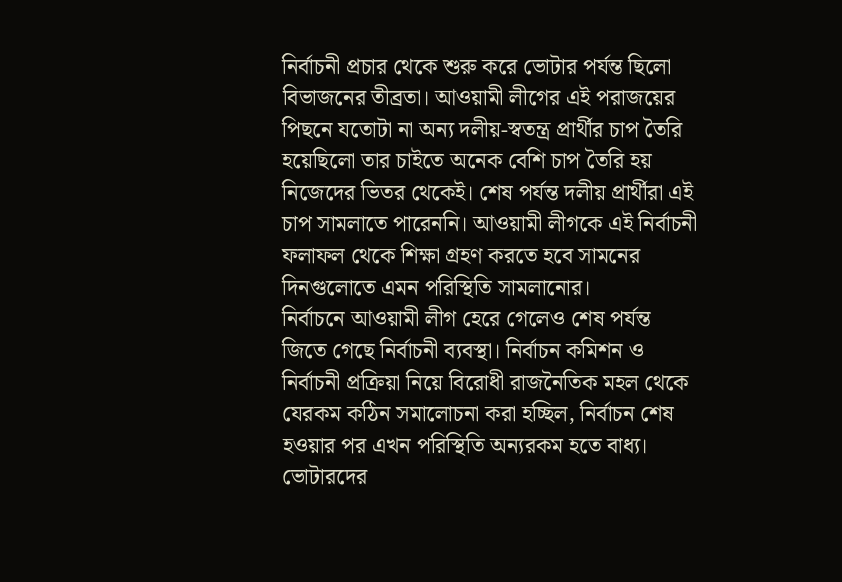নির্বাচনী প্রচার থেকে শুরু করে ভোটার পর্যন্ত ছিলো বিভাজনের তীব্রতা। আওয়ামী লীগের এই পরাজয়ের পিছনে যতোটা না অন্য দলীয়-স্বতন্ত্র প্রার্থীর চাপ তৈরি হয়েছিলো তার চাইতে অনেক বেশি চাপ তৈরি হয় নিজেদের ভিতর থেকেই। শেষ পর্যন্ত দলীয় প্রার্থীরা এই চাপ সামলাতে পারেননি। আওয়ামী লীগকে এই নির্বাচনী ফলাফল থেকে শিক্ষা গ্রহণ করতে হবে সামনের দিনগুলোতে এমন পরিস্থিতি সামলানোর।
নির্বাচনে আওয়ামী লীগ হেরে গেলেও শেষ পর্যন্ত জিতে গেছে নির্বাচনী ব্যবস্থা। নির্বাচন কমিশন ও নির্বাচনী প্রক্রিয়া নিয়ে বিরোধী রাজনৈতিক মহল থেকে যেরকম কঠিন সমালোচনা করা হচ্ছিল, নির্বাচন শেষ হওয়ার পর এখন পরিস্থিতি অন্যরকম হতে বাধ্য। ভোটারদের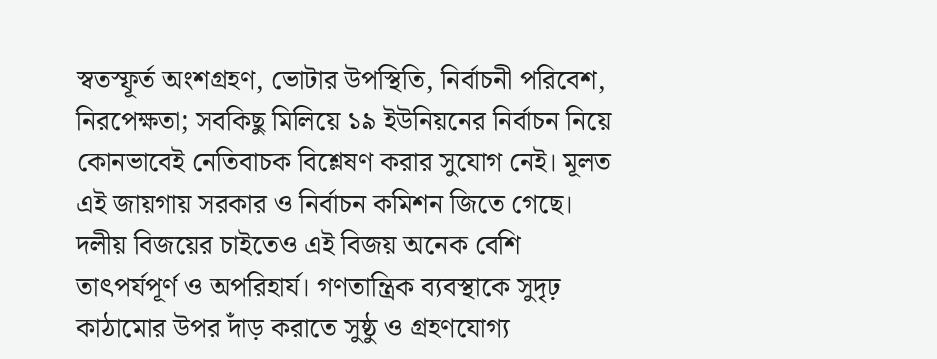স্বতস্ফূর্ত অংশগ্রহণ, ভোটার উপস্থিতি, নির্বাচনী পরিবেশ, নিরপেক্ষতা; সবকিছু মিলিয়ে ১৯ ইউনিয়নের নির্বাচন নিয়ে কোনভাবেই নেতিবাচক বিশ্লেষণ করার সুযোগ নেই। মূলত এই জায়গায় সরকার ও নির্বাচন কমিশন জিতে গেছে। দলীয় বিজয়ের চাইতেও এই বিজয় অনেক বেশি তাৎপর্যপূর্ণ ও অপরিহার্য। গণতান্ত্রিক ব্যবস্থাকে সুদৃঢ় কাঠামোর উপর দাঁড় করাতে সুষ্ঠু ও গ্রহণযোগ্য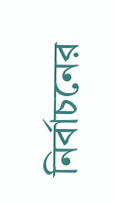নির্বাচনের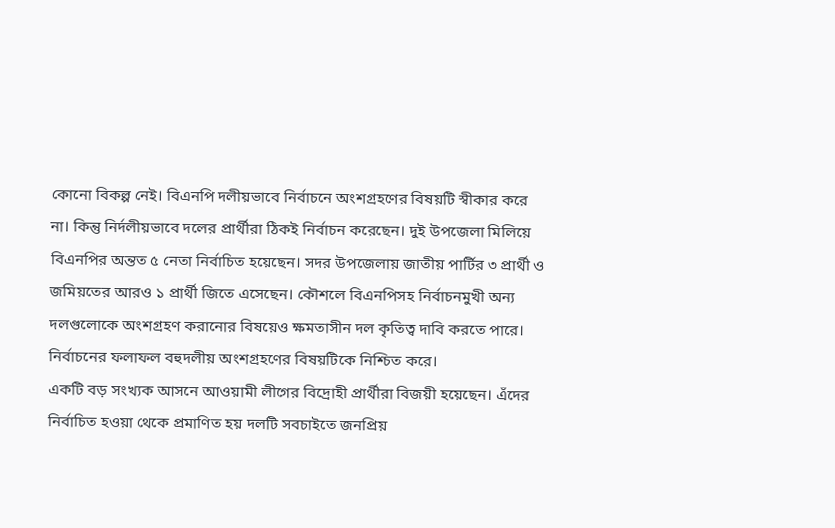কোনো বিকল্প নেই। বিএনপি দলীয়ভাবে নির্বাচনে অংশগ্রহণের বিষয়টি স্বীকার করে না। কিন্তু নির্দলীয়ভাবে দলের প্রার্থীরা ঠিকই নির্বাচন করেছেন। দুই উপজেলা মিলিয়ে বিএনপির অন্তত ৫ নেতা নির্বাচিত হয়েছেন। সদর উপজেলায় জাতীয় পার্টির ৩ প্রার্থী ও জমিয়তের আরও ১ প্রার্থী জিতে এসেছেন। কৌশলে বিএনপিসহ নির্বাচনমুখী অন্য দলগুলোকে অংশগ্রহণ করানোর বিষয়েও ক্ষমতাসীন দল কৃতিত্ব দাবি করতে পারে। নির্বাচনের ফলাফল বহুদলীয় অংশগ্রহণের বিষয়টিকে নিশ্চিত করে।
একটি বড় সংখ্যক আসনে আওয়ামী লীগের বিদ্রোহী প্রার্থীরা বিজয়ী হয়েছেন। এঁদের নির্বাচিত হওয়া থেকে প্রমাণিত হয় দলটি সবচাইতে জনপ্রিয়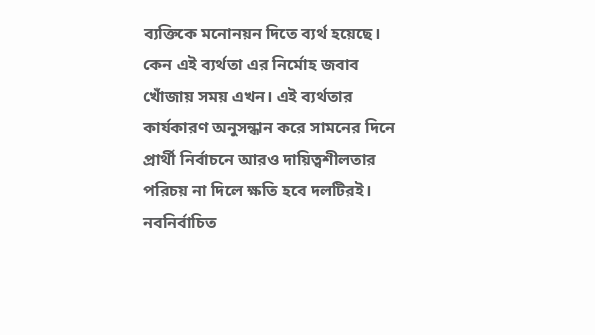ব্যক্তিকে মনোনয়ন দিতে ব্যর্থ হয়েছে। কেন এই ব্যর্থতা এর নির্মোহ জবাব খোঁজায় সময় এখন। এই ব্যর্থতার কার্যকারণ অনুসন্ধান করে সামনের দিনে প্রার্থী নির্বাচনে আরও দায়িত্বশীলতার পরিচয় না দিলে ক্ষতি হবে দলটিরই।
নবনির্বাচিত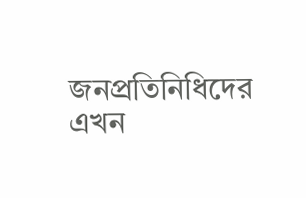জনপ্রতিনিধিদের এখন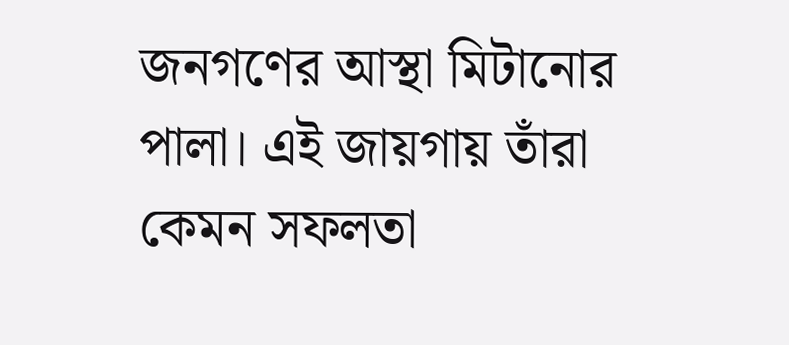জনগণের আস্থা মিটানোর পালা। এই জায়গায় তাঁরা কেমন সফলতা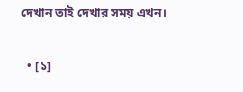দেখান তাই দেখার সময় এখন।

  • [১]